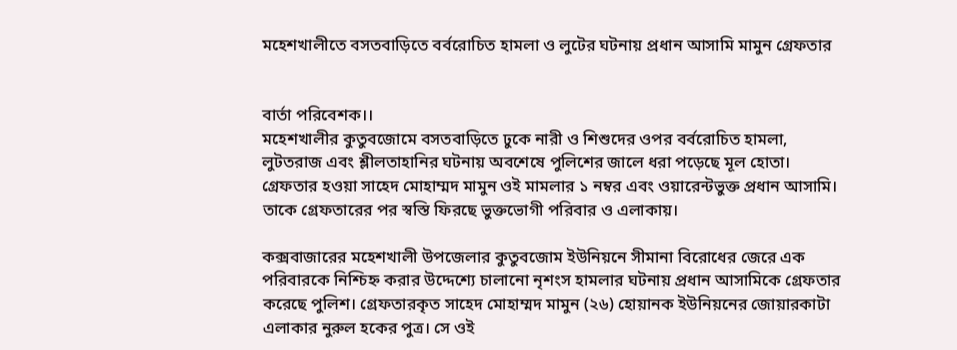মহেশখালীতে বসতবাড়িতে বর্বরোচিত হামলা ও লুটের ঘটনায় প্রধান আসামি মামুন গ্রেফতার


বার্তা পরিবেশক।।
মহেশখালীর কুতুবজোমে বসতবাড়িতে ঢুকে নারী ও শিশুদের ওপর বর্বরোচিত হামলা, লুটতরাজ এবং শ্লীলতাহানির ঘটনায় অবশেষে পুলিশের জালে ধরা পড়েছে মূল হোতা। গ্রেফতার হওয়া সাহেদ মোহাম্মদ মামুন ওই মামলার ১ নম্বর এবং ওয়ারেন্টভুক্ত প্রধান আসামি। তাকে গ্রেফতারের পর স্বস্তি ফিরছে ভুক্তভোগী পরিবার ও এলাকায়।

কক্সবাজারের মহেশখালী উপজেলার কুতুবজোম ইউনিয়নে সীমানা বিরোধের জেরে এক পরিবারকে নিশ্চিহ্ন করার উদ্দেশ্যে চালানো নৃশংস হামলার ঘটনায় প্রধান আসামিকে গ্রেফতার করেছে পুলিশ। গ্রেফতারকৃত সাহেদ মোহাম্মদ মামুন (২৬) হোয়ানক ইউনিয়নের জোয়ারকাটা এলাকার নুরুল হকের পুত্র। সে ওই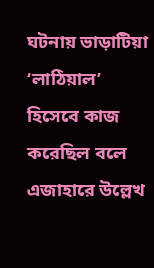ঘটনায় ভাড়াটিয়া ‘লাঠিয়াল’ হিসেবে কাজ করেছিল বলে এজাহারে উল্লেখ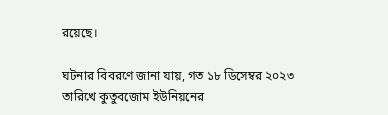রয়েছে।

ঘটনার বিবরণে জানা যায়, গত ১৮ ডিসেম্বর ২০২৩ তারিখে কুতুবজোম ইউনিয়নের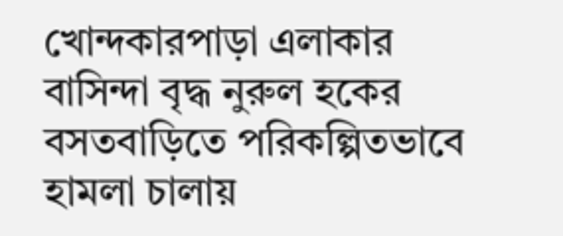খোন্দকারপাড়া এলাকার বাসিন্দা বৃদ্ধ নুরুল হকের বসতবাড়িতে পরিকল্পিতভাবে হামলা চালায়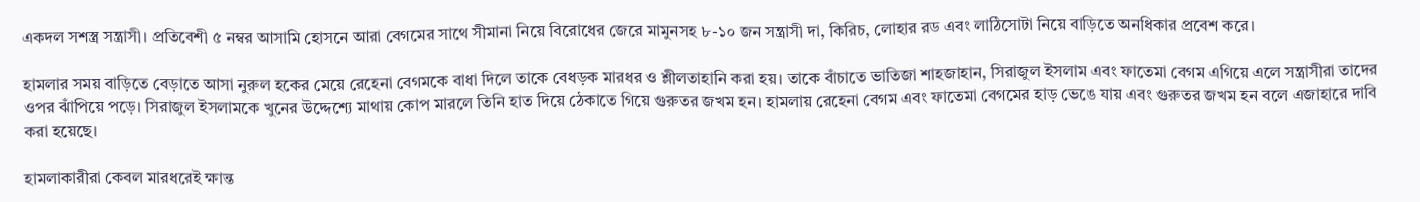একদল সশস্ত্র সন্ত্রাসী। প্রতিবেশী ৫ নম্বর আসামি হোসনে আরা বেগমের সাথে সীমানা নিয়ে বিরোধের জেরে মামুনসহ ৮-১০ জন সন্ত্রাসী দা, কিরিচ, লোহার রড এবং লাঠিসোটা নিয়ে বাড়িতে অনধিকার প্রবেশ করে।

হামলার সময় বাড়িতে বেড়াতে আসা নুরুল হকের মেয়ে রেহেনা বেগমকে বাধা দিলে তাকে বেধড়ক মারধর ও শ্লীলতাহানি করা হয়। তাকে বাঁচাতে ভাতিজা শাহজাহান, সিরাজুল ইসলাম এবং ফাতেমা বেগম এগিয়ে এলে সন্ত্রাসীরা তাদের ওপর ঝাঁপিয়ে পড়ে। সিরাজুল ইসলামকে খুনের উদ্দেশ্যে মাথায় কোপ মারলে তিনি হাত দিয়ে ঠেকাতে গিয়ে গুরুতর জখম হন। হামলায় রেহেনা বেগম এবং ফাতেমা বেগমের হাড় ভেঙে যায় এবং গুরুতর জখম হন বলে এজাহারে দাবি করা হয়েছে।

হামলাকারীরা কেবল মারধরেই ক্ষান্ত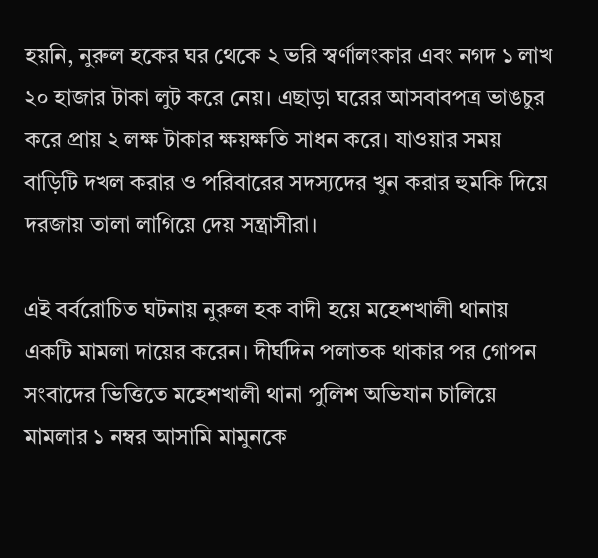হয়নি, নুরুল হকের ঘর থেকে ২ ভরি স্বর্ণালংকার এবং নগদ ১ লাখ ২০ হাজার টাকা লুট করে নেয়। এছাড়া ঘরের আসবাবপত্র ভাঙচুর করে প্রায় ২ লক্ষ টাকার ক্ষয়ক্ষতি সাধন করে। যাওয়ার সময় বাড়িটি দখল করার ও পরিবারের সদস্যদের খুন করার হুমকি দিয়ে দরজায় তালা লাগিয়ে দেয় সন্ত্রাসীরা।

এই বর্বরোচিত ঘটনায় নুরুল হক বাদী হয়ে মহেশখালী থানায় একটি মামলা দায়ের করেন। দীর্ঘদিন পলাতক থাকার পর গোপন সংবাদের ভিত্তিতে মহেশখালী থানা পুলিশ অভিযান চালিয়ে মামলার ১ নম্বর আসামি মামুনকে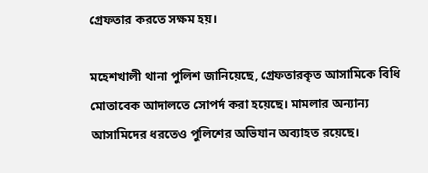গ্রেফতার করতে সক্ষম হয়।

মহেশখালী থানা পুলিশ জানিয়েছে, গ্রেফতারকৃত আসামিকে বিধি মোতাবেক আদালতে সোপর্দ করা হয়েছে। মামলার অন্যান্য আসামিদের ধরতেও পুলিশের অভিযান অব্যাহত রয়েছে।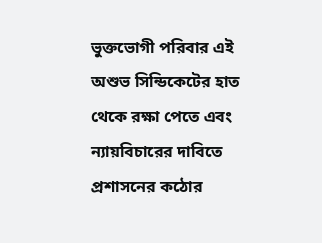ভুক্তভোগী পরিবার এই অশুভ সিন্ডিকেটের হাত থেকে রক্ষা পেতে এবং ন্যায়বিচারের দাবিতে প্রশাসনের কঠোর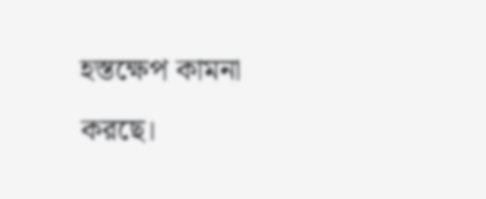হস্তক্ষেপ কামনা করছে।